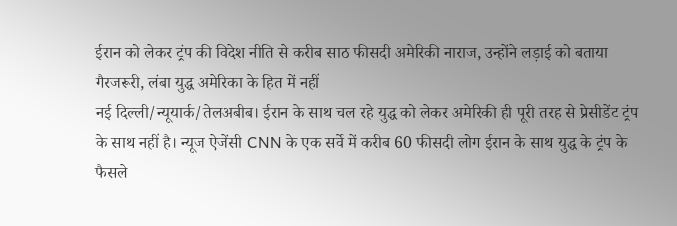ईरान को लेकर ट्रंप की विदेश नीति से करीब साठ फीसदी अमेरिकी नाराज, उन्होंने लड़ाई को बताया गैरजरूरी, लंबा युद्ध अमेरिका के हित में नहीं
नई दिल्ली/न्यूयार्क/तेलअबीब। ईरान के साथ चल रहे युद्ध को लेकर अमेरिकी ही पूरी तरह से प्रेसीडेंट ट्रंप के साथ नहीं है। न्यूज ऐजेंसी CNN के एक सर्वे में करीब 60 फीसदी लोग ईरान के साथ युद्ध के ट्रंप के फैसले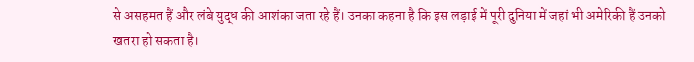से असहमत हैं और लंबे युद्ध की आशंका जता रहे हैं। उनका कहना है कि इस लड़ाई में पूरी दुनिया में जहां भी अमेरिकी हैं उनको खतरा हो सकता है।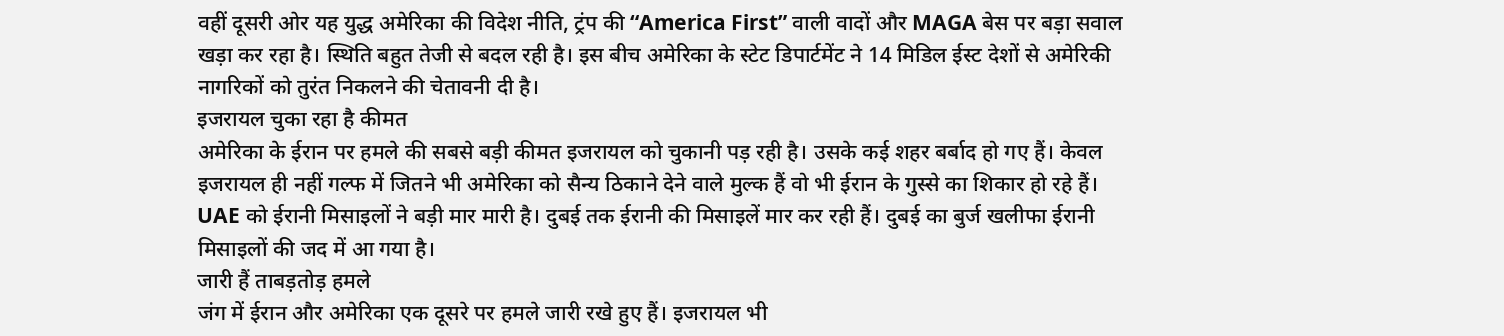वहीं दूसरी ओर यह युद्ध अमेरिका की विदेश नीति, ट्रंप की “America First” वाली वादों और MAGA बेस पर बड़ा सवाल खड़ा कर रहा है। स्थिति बहुत तेजी से बदल रही है। इस बीच अमेरिका के स्टेट डिपार्टमेंट ने 14 मिडिल ईस्ट देशों से अमेरिकी नागरिकों को तुरंत निकलने की चेतावनी दी है।
इजरायल चुका रहा है कीमत
अमेरिका के ईरान पर हमले की सबसे बड़ी कीमत इजरायल को चुकानी पड़ रही है। उसके कई शहर बर्बाद हो गए हैं। केवल इजरायल ही नहीं गल्फ में जितने भी अमेरिका को सैन्य ठिकाने देने वाले मुल्क हैं वो भी ईरान के गुस्से का शिकार हो रहे हैं। UAE को ईरानी मिसाइलों ने बड़ी मार मारी है। दुबई तक ईरानी की मिसाइलें मार कर रही हैं। दुबई का बुर्ज खलीफा ईरानी मिसाइलों की जद में आ गया है।
जारी हैं ताबड़तोड़ हमले
जंग में ईरान और अमेरिका एक दूसरे पर हमले जारी रखे हुए हैं। इजरायल भी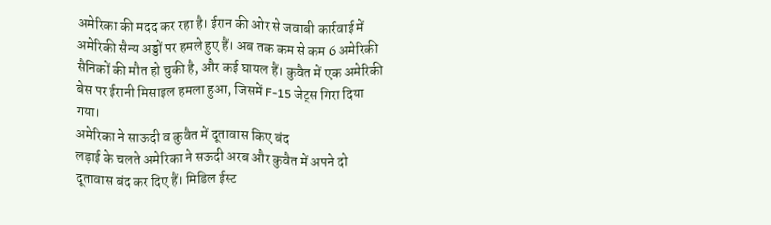अमेरिका की मदद कर रहा है। ईरान की ओर से जवाबी कार्रवाई में अमेरिकी सैन्य अड्डों पर हमले हुए हैं। अब तक कम से कम 6 अमेरिकी सैनिकों की मौत हो चुकी है, और कई घायल हैं। कुवैत में एक अमेरिकी बेस पर ईरानी मिसाइल हमला हुआ, जिसमें F-15 जेट्स गिरा दिया गया।
अमेरिका ने साऊदी व कुवैत में दूतावास किए बंद
लड़ाई के चलते अमेरिका ने सऊदी अरब और कुवैत में अपने दो दूतावास बंद कर दिए हैं। मिडिल ईस्ट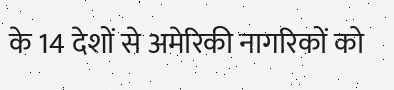के 14 देशों से अमेरिकी नागरिकों को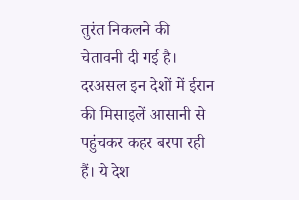तुरंत निकलने की चेतावनी दी गई है। दरअसल इन देशों में ईरान की मिसाइलें आसानी से पहुंचकर कहर बरपा रही हैं। ये देश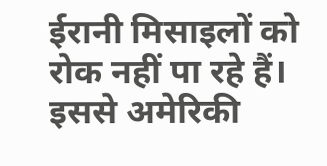ईरानी मिसाइलों को रोक नहीं पा रहे हैं। इससे अमेरिकी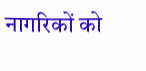नागरिकों को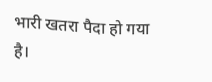भारी खतरा पैदा हो गया है।